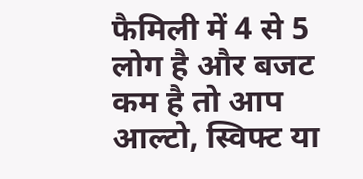फैमिली में 4 से 5 लोग है और बजट कम है तो आप आल्टो, स्विफ्ट या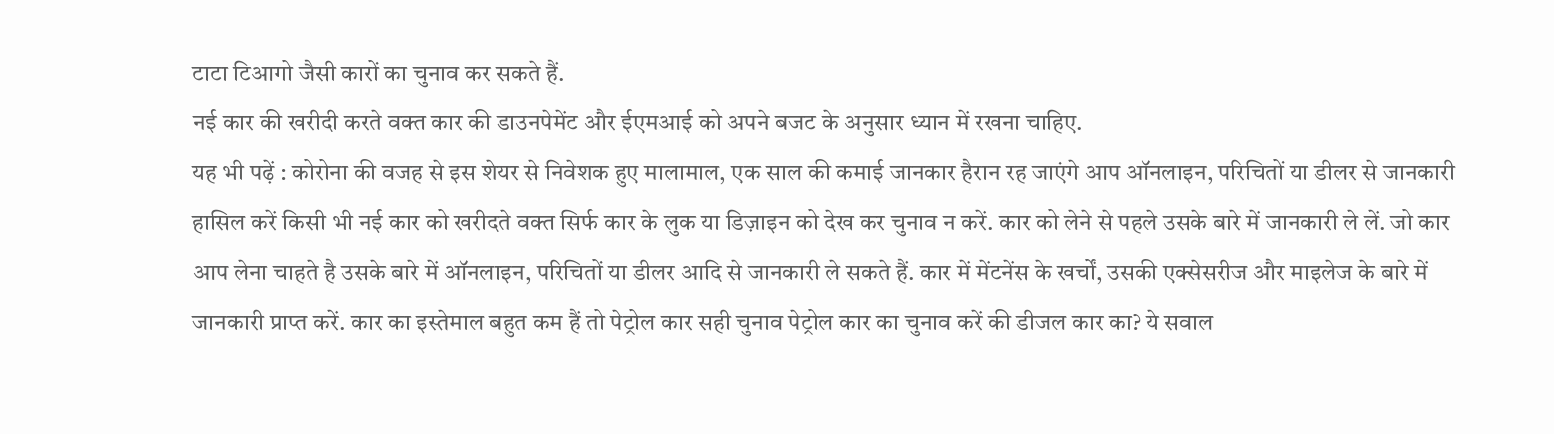टाटा टिआगो जैसी कारों का चुनाव कर सकते हैं.
नई कार की खरीदी करते वक्त कार की डाउनपेमेंट और ईएमआई को अपने बजट के अनुसार ध्यान में रखना चाहिए.
यह भी पढ़ें : कोरोना की वजह से इस शेयर से निवेशक हुए मालामाल, एक साल की कमाई जानकार हैरान रह जाएंगे आप ऑनलाइन, परिचितों या डीलर से जानकारी हासिल करें किसी भी नई कार को खरीदते वक्त सिर्फ कार के लुक या डिज़ाइन को देख कर चुनाव न करें. कार को लेने से पहले उसके बारे में जानकारी ले लें. जो कार आप लेना चाहते है उसके बारे में ऑनलाइन, परिचितों या डीलर आदि से जानकारी ले सकते हैं. कार में मेंटनेंस के खर्चों, उसकी एक्सेसरीज और माइलेज के बारे में जानकारी प्राप्त करें. कार का इस्तेमाल बहुत कम हैं तो पेट्रोल कार सही चुनाव पेट्रोल कार का चुनाव करें की डीजल कार का? ये सवाल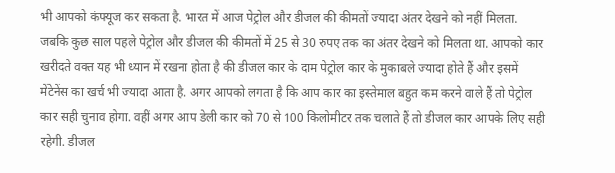भी आपको कंफ्यूज कर सकता है. भारत में आज पेट्रोल और डीजल की कीमतों ज्यादा अंतर देखने को नहीं मिलता. जबकि कुछ साल पहले पेट्रोल और डीजल की कीमतों में 25 से 30 रुपए तक का अंतर देखने को मिलता था. आपको कार खरीदते वक्त यह भी ध्यान में रखना होता है की डीजल कार के दाम पेट्रोल कार के मुकाबले ज्यादा होते हैं और इसमें मेंटेनेंस का खर्च भी ज्यादा आता है. अगर आपको लगता है कि आप कार का इस्तेमाल बहुत कम करने वाले हैं तो पेट्रोल कार सही चुनाव होगा. वहीं अगर आप डेली कार को 70 से 100 किलोमीटर तक चलाते हैं तो डीजल कार आपके लिए सही रहेगी. डीजल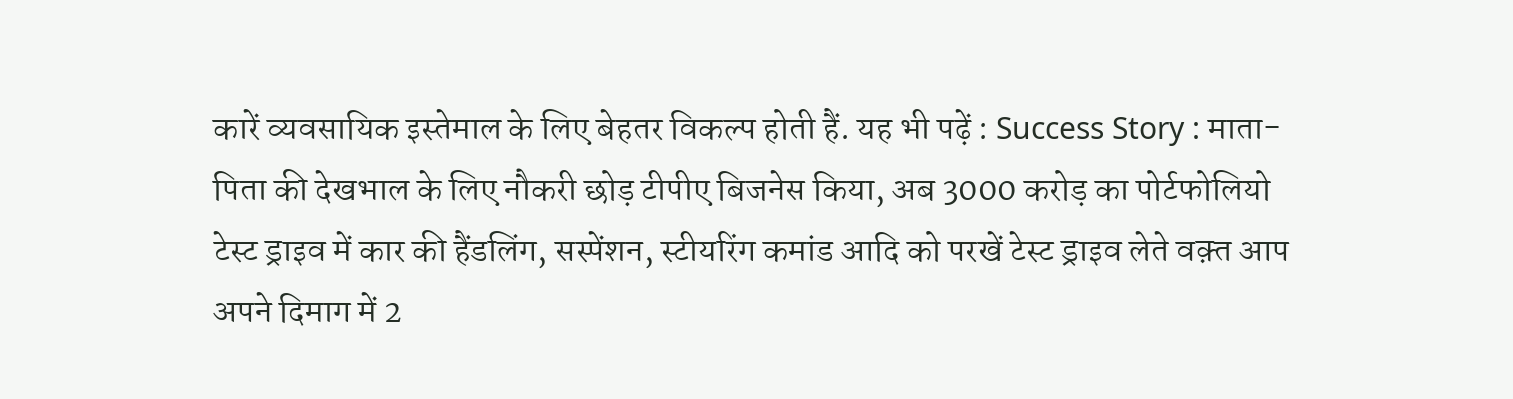कारें व्यवसायिक इस्तेमाल के लिए बेहतर विकल्प होती हैं. यह भी पढ़ें : Success Story : माता-पिता की देखभाल के लिए नौकरी छोड़ टीपीए बिजनेस किया, अब 3000 करोड़ का पोर्टफोलियो टेस्ट ड्राइव में कार की हैंडलिंग, सस्पेंशन, स्टीयरिंग कमांड आदि को परखें टेस्ट ड्राइव लेते वक़्त आप अपने दिमाग में 2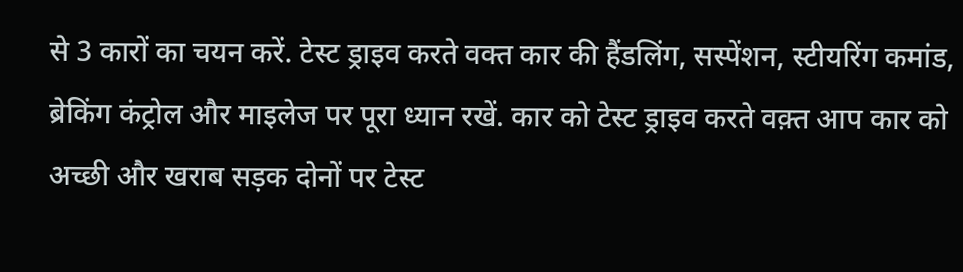से 3 कारों का चयन करें. टेस्ट ड्राइव करते वक्त कार की हैंडलिंग, सस्पेंशन, स्टीयरिंग कमांड, ब्रेकिंग कंट्रोल और माइलेज पर पूरा ध्यान रखें. कार को टेस्ट ड्राइव करते वक़्त आप कार को अच्छी और खराब सड़क दोनों पर टेस्ट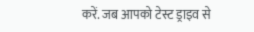करें. जब आपको टेस्ट ड्राइव से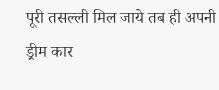पूरी तसल्ली मिल जाये तब ही अपनी ड्रीम कार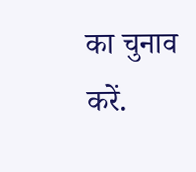का चुनाव करें.